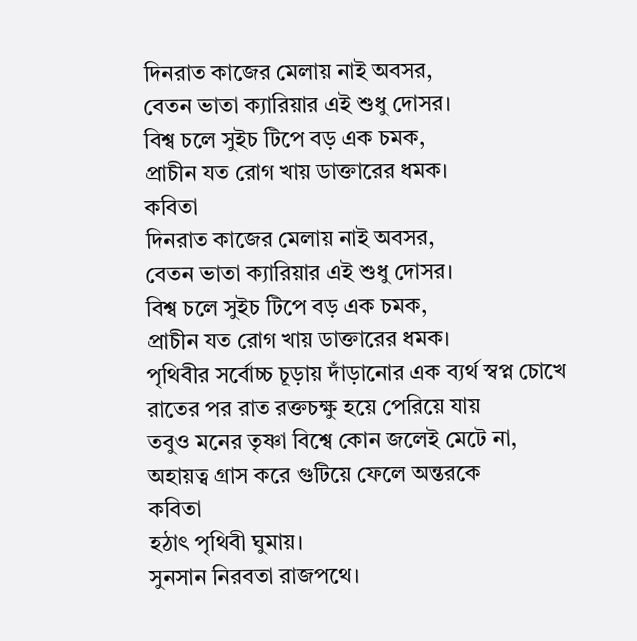দিনরাত কাজের মেলায় নাই অবসর,
বেতন ভাতা ক্যারিয়ার এই শুধু দোসর।
বিশ্ব চলে সুইচ টিপে বড় এক চমক,
প্রাচীন যত রোগ খায় ডাক্তারের ধমক।
কবিতা
দিনরাত কাজের মেলায় নাই অবসর,
বেতন ভাতা ক্যারিয়ার এই শুধু দোসর।
বিশ্ব চলে সুইচ টিপে বড় এক চমক,
প্রাচীন যত রোগ খায় ডাক্তারের ধমক।
পৃথিবীর সর্বোচ্চ চূড়ায় দাঁড়ানোর এক ব্যর্থ স্বপ্ন চোখে
রাতের পর রাত রক্তচক্ষু হয়ে পেরিয়ে যায়
তবুও মনের তৃষ্ণা বিশ্বে কোন জলেই মেটে না,
অহায়ত্ব গ্রাস করে গুটিয়ে ফেলে অন্তরকে
কবিতা
হঠাৎ পৃথিবী ঘুমায়।
সুনসান নিরবতা রাজপথে।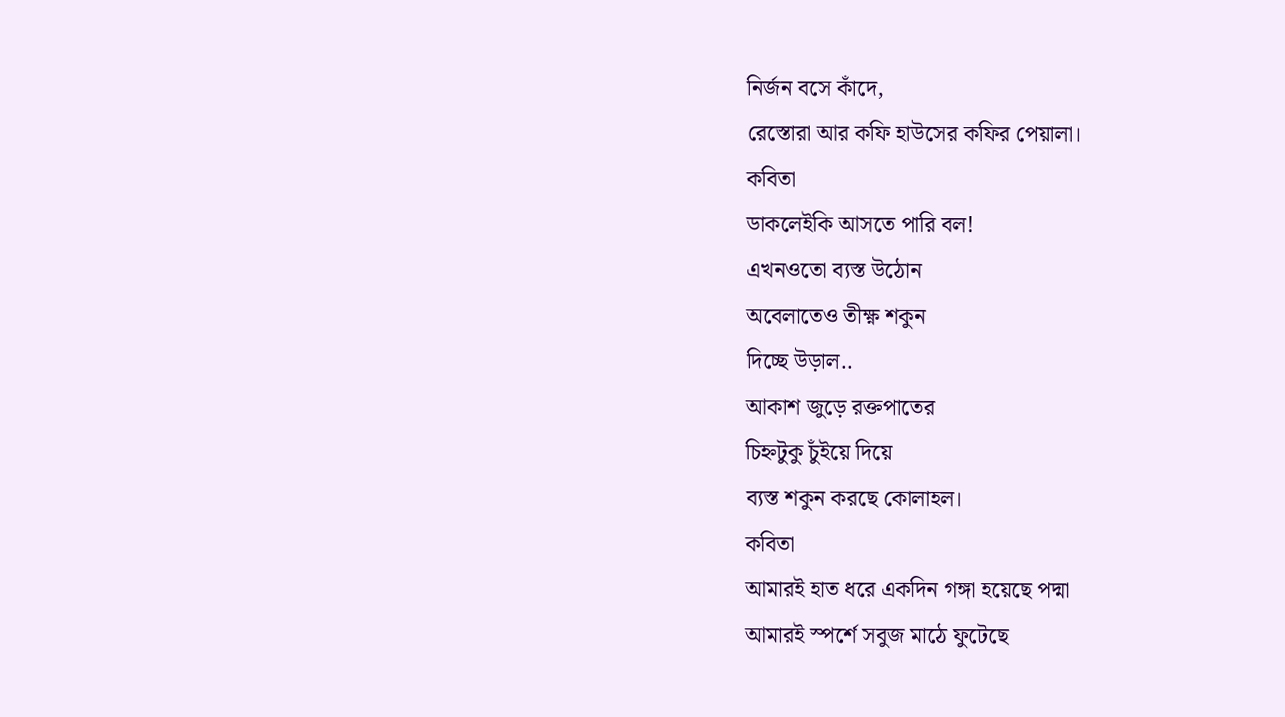নির্জন বসে কাঁদে,
রেস্তোরা আর কফি হাউসের কফির পেয়ালা।
কবিতা
ডাকলেইকি আসতে পারি বল!
এখনওতো ব্যস্ত উঠোন
অবেলাতেও তীক্ষ্ণ শকুন
দিচ্ছে উড়াল..
আকাশ জুড়ে রক্তপাতের
চিহ্নটুকু চুঁইয়ে দিয়ে
ব্যস্ত শকুন করছে কোলাহল।
কবিতা
আমারই হাত ধরে একদিন গঙ্গা হয়েছে পদ্মা
আমারই স্পর্শে সবুজ মাঠে ফুটেছে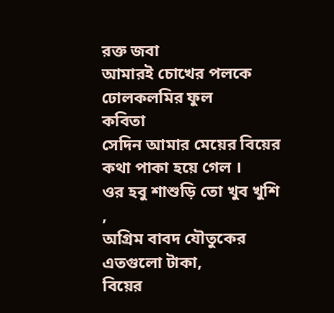রক্ত জবা
আমারই চোখের পলকে ঢোলকলমির ফুল
কবিতা
সেদিন আমার মেয়ের বিয়ের কথা পাকা হয়ে গেল ।
ওর হবু শাশুড়ি তো খুব খুশি ,
অগ্রিম বাবদ যৌতুকের এতগুলো টাকা,
বিয়ের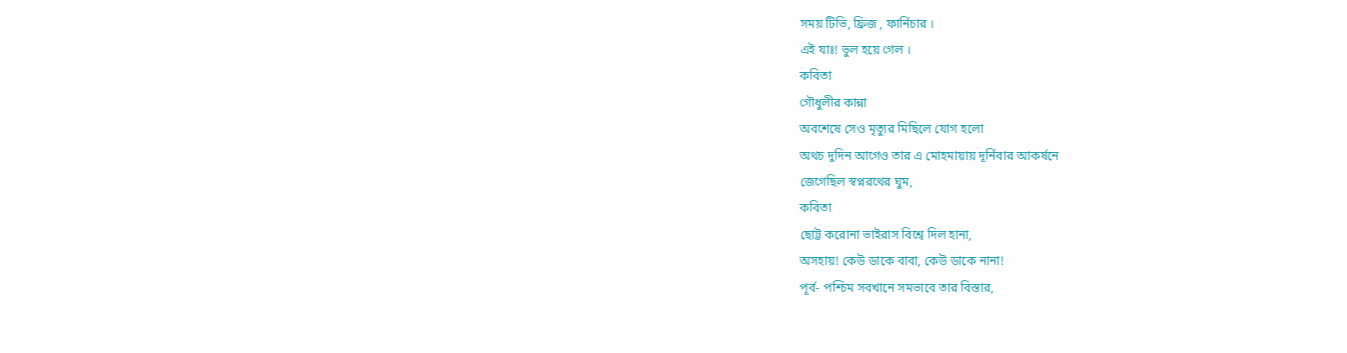সময় টিভি, ফ্রিজ , ফার্নিচার ।
এই যাঃ! ভুল হয়ে গেল ।
কবিতা
গৌধুলীর কান্না
অবশেষে সেও মৃত্যুর মিছিলে যোগ হলো
অথচ দুদিন আগেও তার এ মোহমায়ায় দূর্নিবার আকর্ষনে
জেগেছিল স্বপ্নরথের ঘুম,
কবিতা
ছোট্ট করোনা ভাইরাস বিশ্বে দিল হানা,
অসহায়! কেউ ডাকে বাবা, কেউ ডাকে নানা!
পূর্ব- পশ্চিম সবখানে সমভাবে তার বিস্তার,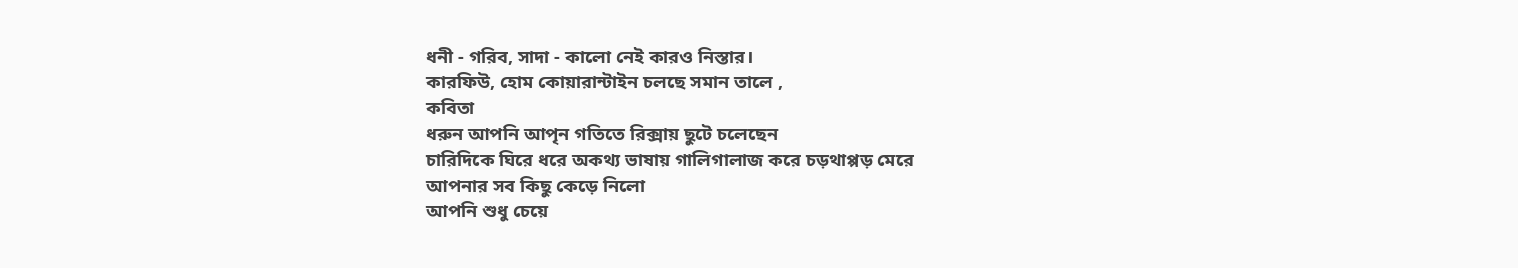ধনী - গরিব, সাদা - কালো নেই কারও নিস্তার।
কারফিউ, হোম কোয়ারান্টাইন চলছে সমান তালে ,
কবিতা
ধরুন আপনি আপৃন গতিতে রিক্সায় ছুটে চলেছেন
চারিদিকে ঘিরে ধরে অকথ্য ভাষায় গালিগালাজ করে চড়থাপ্পড় মেরে
আপনার সব কিছু কেড়ে নিলো
আপনি শুধু চেয়ে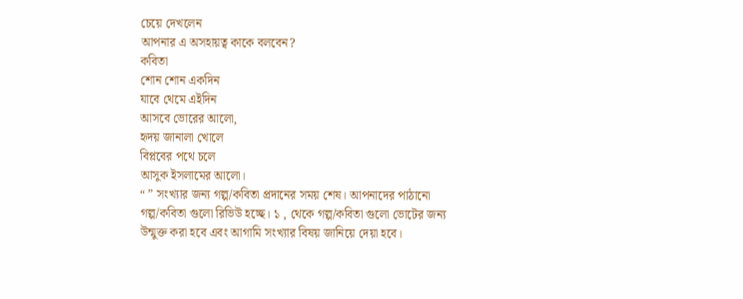চেয়ে দেখলেন
আপনার এ অসহায়ত্ব কাকে বলবেন?
কবিতা
শোন শোন একদিন
যাবে থেমে এইদিন
আসবে ভোরের আলো,
হৃদয় জানালা খোলে
বিপ্লবের পথে চলে
আসুক ইসলামের আলো।
“ ” সংখ্যার জন্য গল্প/কবিতা প্রদানের সময় শেষ। আপনাদের পাঠানো গল্প/কবিতা গুলো রিভিউ হচ্ছে। ১ , থেকে গল্প/কবিতা গুলো ভোটের জন্য উন্মুক্ত করা হবে এবং আগামি সংখ্যার বিষয় জানিয়ে দেয়া হবে।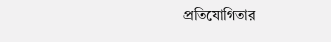প্রতিযোগিতার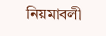নিয়মাবলী